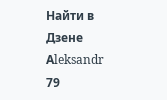Найти в Дзене
Аleksandr 79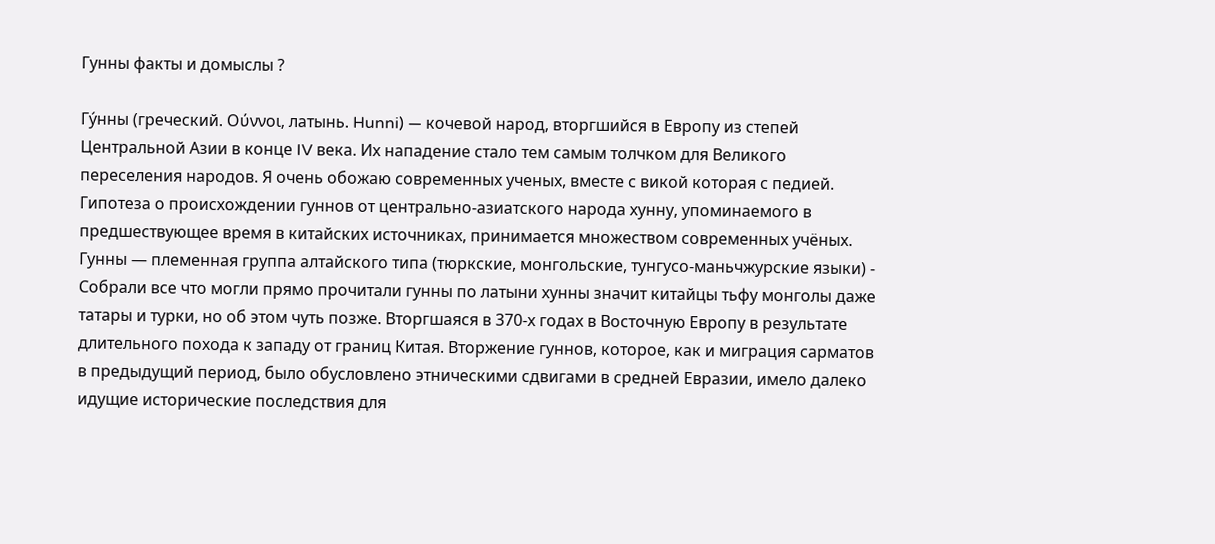Гунны факты и домыслы ?

Гу́нны (греческий. Ούννοι, латынь. Hunni) — кочевой народ, вторгшийся в Европу из степей Центральной Азии в конце IV века. Их нападение стало тем самым толчком для Великого переселения народов. Я очень обожаю современных ученых, вместе с викой которая с педией. Гипотеза о происхождении гуннов от центрально-азиатского народа хунну, упоминаемого в предшествующее время в китайских источниках, принимается множеством современных учёных. Гунны — племенная группа алтайского типа (тюркские, монгольские, тунгусо-маньчжурские языки) - Собрали все что могли прямо прочитали гунны по латыни хунны значит китайцы тьфу монголы даже татары и турки, но об этом чуть позже. Вторгшаяся в 370-х годах в Восточную Европу в результате длительного похода к западу от границ Китая. Вторжение гуннов, которое, как и миграция сарматов в предыдущий период, было обусловлено этническими сдвигами в средней Евразии, имело далеко идущие исторические последствия для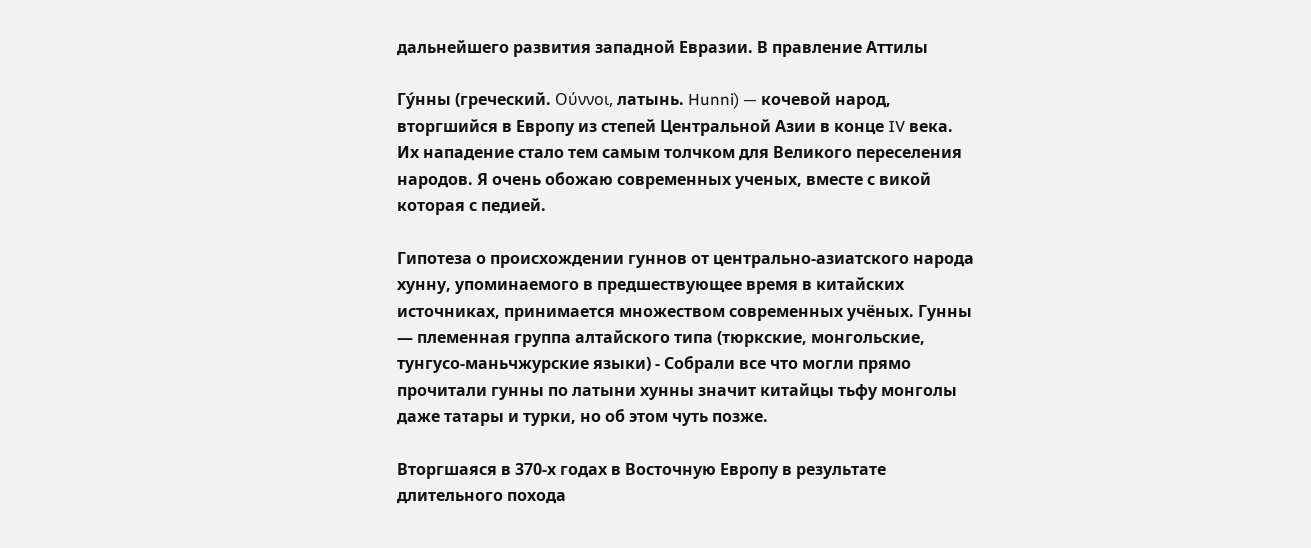дальнейшего развития западной Евразии. В правление Аттилы

Гу́нны (греческий. Ούννοι, латынь. Hunni) — кочевой народ, вторгшийся в Европу из степей Центральной Азии в конце IV века. Их нападение стало тем самым толчком для Великого переселения народов. Я очень обожаю современных ученых, вместе с викой которая с педией.

Гипотеза о происхождении гуннов от центрально-азиатского народа хунну, упоминаемого в предшествующее время в китайских источниках, принимается множеством современных учёных. Гунны — племенная группа алтайского типа (тюркские, монгольские, тунгусо-маньчжурские языки) - Собрали все что могли прямо прочитали гунны по латыни хунны значит китайцы тьфу монголы даже татары и турки, но об этом чуть позже.

Вторгшаяся в 370-х годах в Восточную Европу в результате длительного похода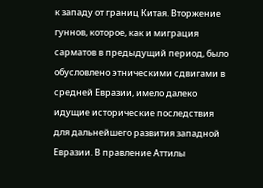к западу от границ Китая. Вторжение гуннов, которое, как и миграция сарматов в предыдущий период, было обусловлено этническими сдвигами в средней Евразии, имело далеко идущие исторические последствия для дальнейшего развития западной Евразии. В правление Аттилы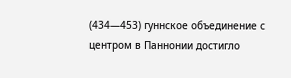(434—453) гуннское объединение с центром в Паннонии достигло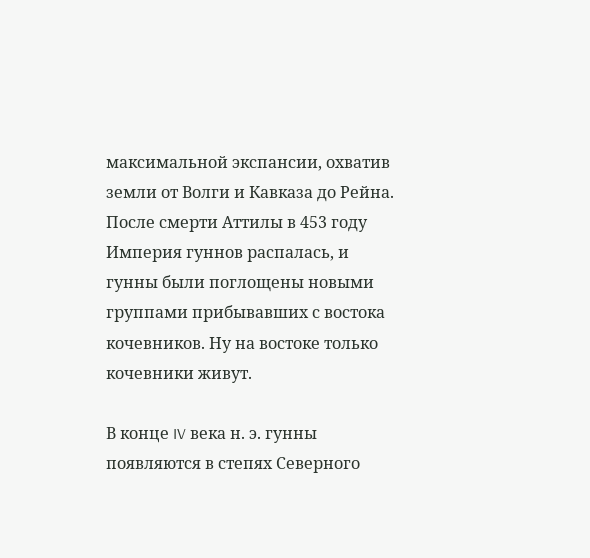максимальной экспансии, охватив земли от Волги и Кавказа до Рейна. После смерти Аттилы в 453 году Империя гуннов распалась, и гунны были поглощены новыми группами прибывавших с востока кочевников. Ну на востоке только кочевники живут.

В конце IV века н. э. гунны появляются в степях Северного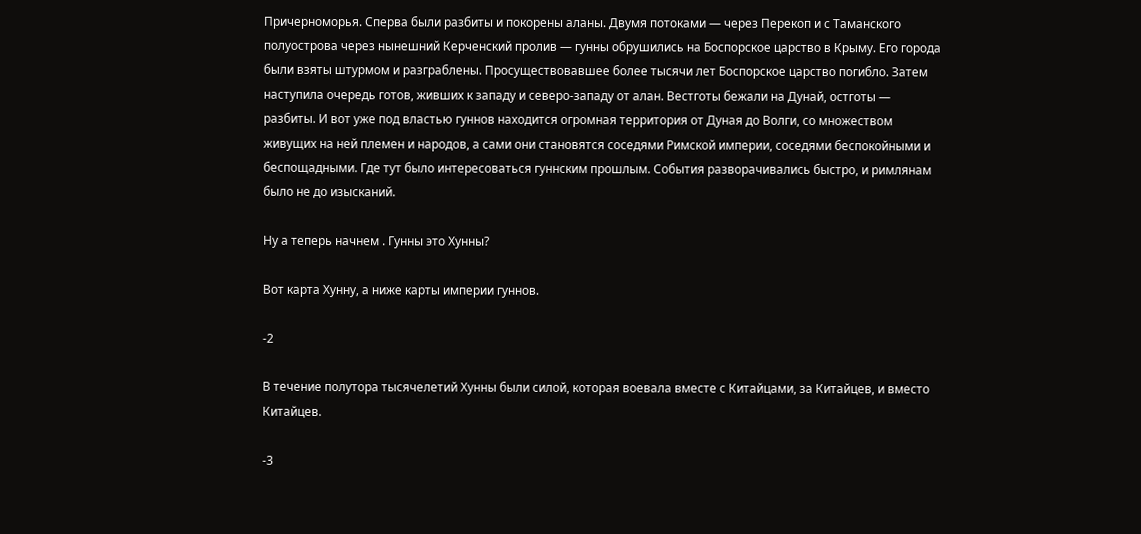Причерноморья. Сперва были разбиты и покорены аланы. Двумя потоками — через Перекоп и с Таманского полуострова через нынешний Керченский пролив — гунны обрушились на Боспорское царство в Крыму. Его города были взяты штурмом и разграблены. Просуществовавшее более тысячи лет Боспорское царство погибло. Затем наступила очередь готов, живших к западу и северо-западу от алан. Вестготы бежали на Дунай, остготы — разбиты. И вот уже под властью гуннов находится огромная территория от Дуная до Волги, со множеством живущих на ней племен и народов, а сами они становятся соседями Римской империи, соседями беспокойными и беспощадными. Где тут было интересоваться гуннским прошлым. События разворачивались быстро, и римлянам было не до изысканий.

Ну а теперь начнем . Гунны это Хунны?

Вот карта Хунну, а ниже карты империи гуннов.

-2

В течение полутора тысячелетий Хунны были силой, которая воевала вместе с Китайцами, за Китайцев, и вместо Китайцев.

-3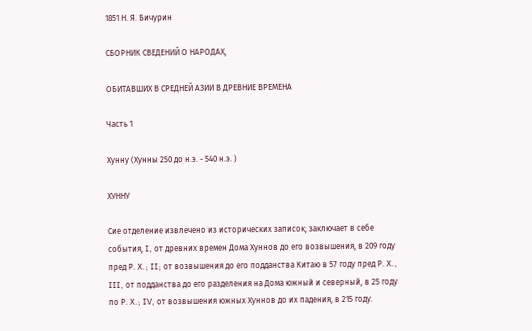1851 Н. Я. Бичурин

СБОРНИК СВЕДЕНИЙ О НАРОДАХ,

ОБИТАВШИХ В СРЕДНЕЙ АЗИИ В ДРЕВНИЕ ВРЕМЕНА

Часть 1

Хунну (Хунны 250 до н.э. - 540 н.э. )

ХУННУ

Сие отделение извлечено из исторических записок; заключает в себе события, I, от древних времен Дома Хуннов до его возвышения, в 209 году пред Р. X.; II; от возвышения до его подданства Китаю в 57 году пред Р. X., III, от подданства до его разделения на Дома южный и северный, в 25 году по Р. X.; IV, от возвышения южных Хуннов до их падения, в 215 году.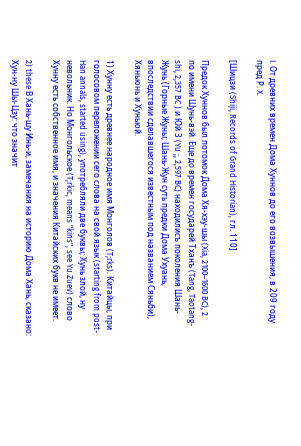I. От древних времен Дома Хуннов до его возвышения, в 209 году пред Р. X.

[Шицзи (Shiji, Records of Grand Historian), гл. 110]

Предок Хуннов был потомок Дома Хя-хэу-шы (Xia, 2100–1600 BC), 2 по имени Шунь-вэй. Еще до времен государей Тханъ (Tang, Taotang-shi, 2,357 BC ) и Юй 3 (Yu ;, 2,597 BC) находилисъ поколения Шань-Жунь (Горные Жуны; Шань-Жун суть предки Дома Ухуань, впоследствии сделавшегося известным под названием Сяньби), Хяньюнь и Хуньюй.

1) Хунну есть древнее народное имя Монголов (T;rks). Китайцы, при голосовом переложении сего слова на свой язык (starting from post-Han annals, started using), употребляли две буквы; Хунь злой, ну невольник. Но Монгольское (T;rkic, means "kins", see Yu.Zuev) слово Хунну есть собственное имя, и значения Китайских букв не имеет.

2) these В Хань-шу Инь-и, замечания на историю Дома Хань, сказано: Хун-ну Шы-Цзу: что значит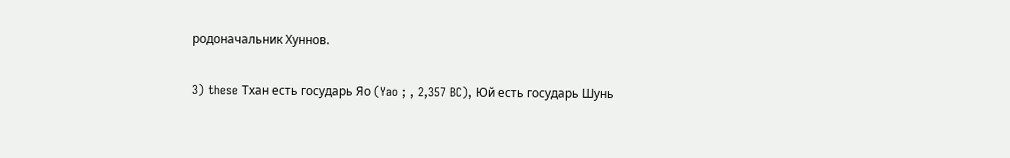родоначальник Xуннов.

3) these Тхан есть государь Яо (Yao ; , 2,357 BC), Юй есть государь Шунь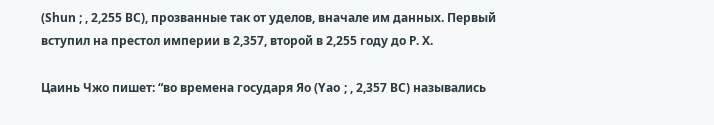(Shun ; , 2,255 BC), прозванные так от уделов, вначале им данных. Первый вступил на престол империи в 2,357, второй в 2,255 году до Р. X.

Цаинь Чжо пишет: “во времена государя Яо (Yao ; , 2,357 BC) назывались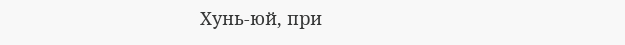Хунь-юй, при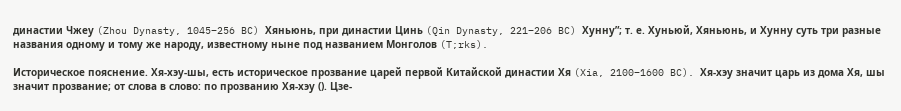династии Чжеу (Zhou Dynasty, 1045–256 BC) Хяньюнь, при династии Цинь (Qin Dynasty, 221–206 BC) Хунну”; т. е. Хуньюй, Хяньюнь, и Хунну суть три разные названия одному и тому же народу, известному ныне под названием Монголов (T;rks).

Историческое пояснение. Хя-хэу-шы, есть историческое прозвание царей первой Китайской династии Хя (Xia, 2100–1600 BC). Хя-хэу значит царь из дома Хя, шы значит прозвание; от слова в слово: по прозванию Хя-хэу (). Цзе-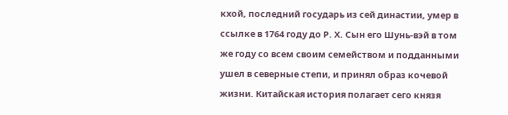кхой, последний государь из сей династии, умер в ссылке в 1764 году до Р. Х. Сын его Шунь-вэй в том же году со всем своим семейством и подданными ушел в северные степи, и принял образ кочевой жизни. Китайская история полагает сего князя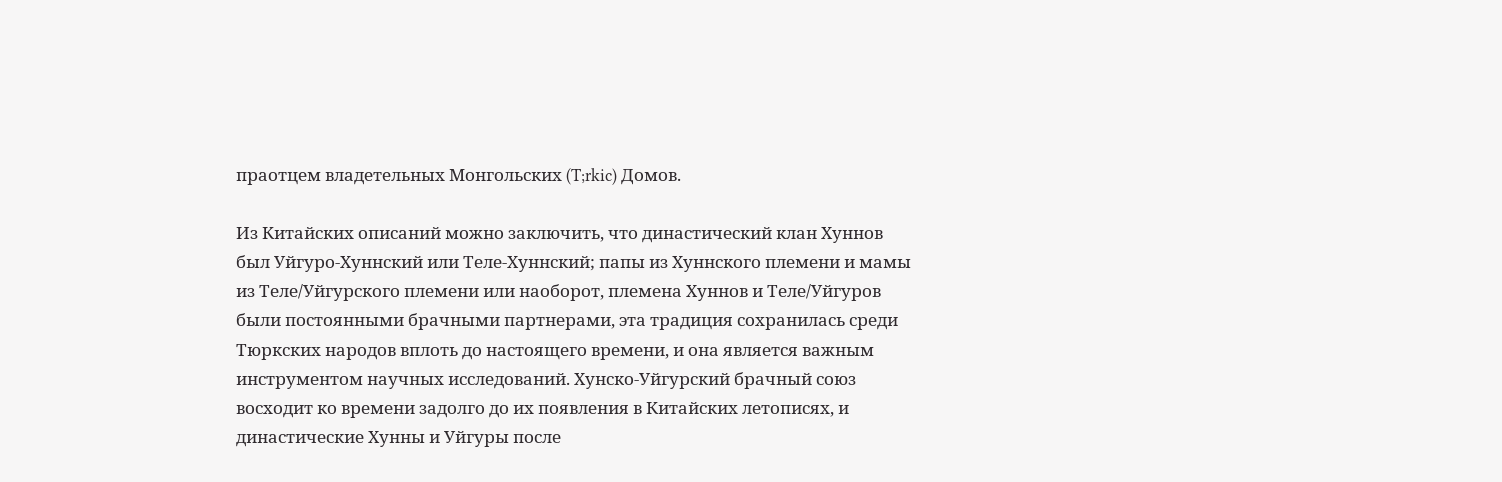праотцем владетельных Монгольских (T;rkic) Домов.

Из Китайских описаний можно заключить, что династический клан Хуннов был Уйгуро-Хуннский или Теле-Хуннский; папы из Хуннского племени и мамы из Теле/Уйгурского племени или наоборот, племена Хуннов и Теле/Уйгуров были постоянными брачными партнерами, эта традиция сохранилась среди Тюркских народов вплоть до настоящего времени, и она является важным инструментом научных исследований. Хунско-Уйгурский брачный союз восходит ко времени задолго до их появления в Китайских летописях, и династические Хунны и Уйгуры после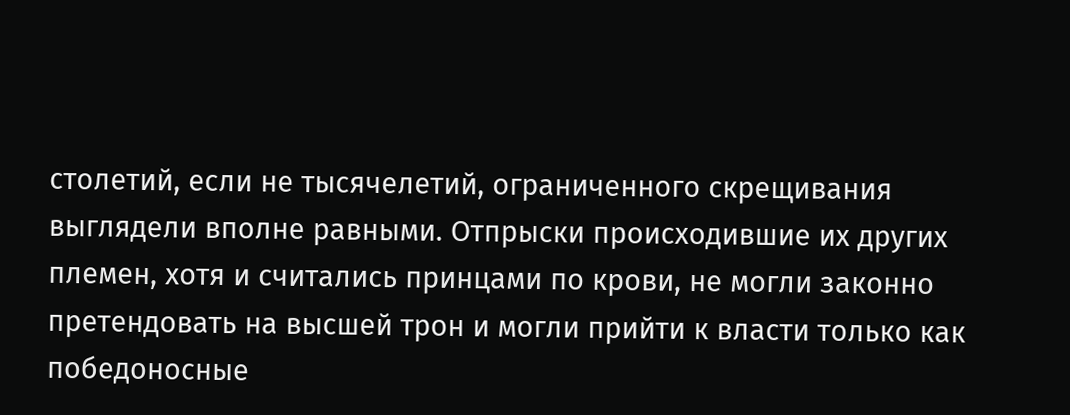столетий, если не тысячелетий, ограниченного скрещивания выглядели вполне равными. Отпрыски происходившие их других племен, хотя и считались принцами по крови, не могли законно претендовать на высшей трон и могли прийти к власти только как победоносные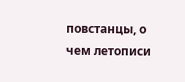повстанцы, о чем летописи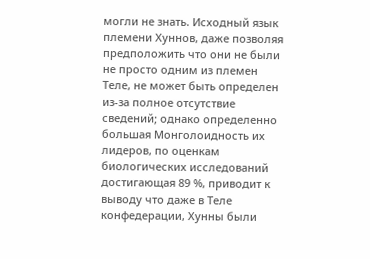могли не знать. Исходный язык племени Хуннов, даже позволяя предположить что они не были не просто одним из племен Теле, не может быть определен из-за полное отсутствие сведений; однако определенно большая Монголоидность их лидеров, по оценкам биологических исследований достигающая 89 %, приводит к выводу что даже в Теле конфедерации, Хунны были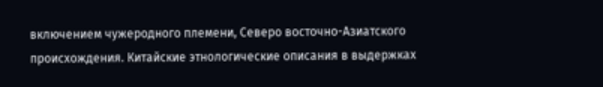включением чужеродного племени, Северо восточно-Азиатского происхождения. Китайские этнологические описания в выдержках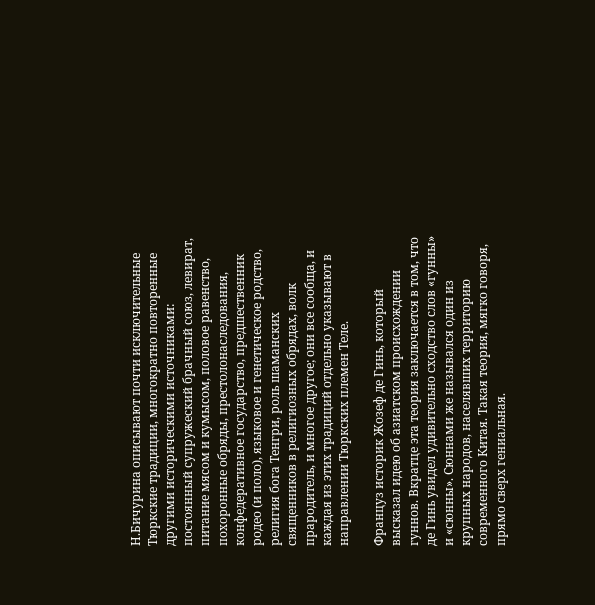Н.Бичурина описывают почти исключительные Тюркские традиции, многократно повторенные другими историческими источниками: постоянный супружеский брачный союз, левират, питание мясом и кумысом, половое равенство, похоронные обряды, престолонаследования, конфедеративное государство, предшественник родео (и поло), языковое и генетическое родство, религия бога Тенгри, роль шаманских священников в религиозных обрядах, волк прародитель, и многое другое; они все сообща, и каждая из этих традиций отдельно указывают в направлении Тюркских племен Теле.

Француз историк Жозеф де Гинь, который высказал идею об азиатском происхождении гуннов. Вкратце эта теория заключается в том, что де Гинь увидел удивительно сходство слов «гунны» и «сюнны». Сюннами же назывался один из крупных народов, населявших территорию современного Китая. Такая теория, мягко говоря, прямо сверх гениальная.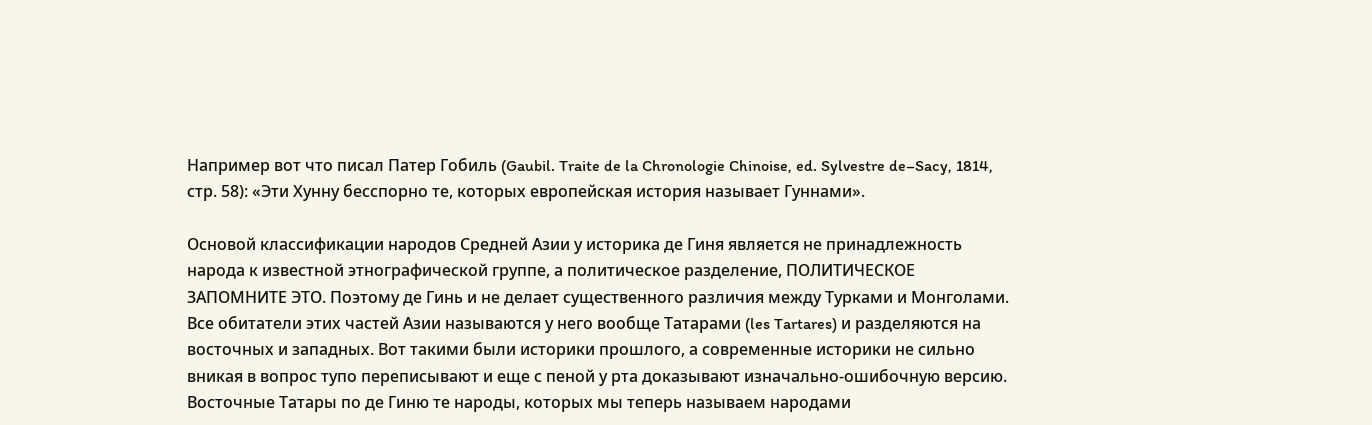Например вот что писал Патер Гобиль (Gaubil. Traite de la Chronologie Chinoise, ed. Sylvestre de–Sacy, 1814, стр. 58): «Эти Хунну бесспорно те, которых европейская история называет Гуннами».

Основой классификации народов Средней Азии у историка де Гиня является не принадлежность народа к известной этнографической группе, а политическое разделение, ПОЛИТИЧЕСКОЕ ЗАПОМНИТЕ ЭТО. Поэтому де Гинь и не делает существенного различия между Турками и Монголами. Все обитатели этих частей Азии называются у него вообще Татарами (les Tartares) и разделяются на восточных и западных. Вот такими были историки прошлого, а современные историки не сильно вникая в вопрос тупо переписывают и еще с пеной у рта доказывают изначально-ошибочную версию. Восточные Татары по де Гиню те народы, которых мы теперь называем народами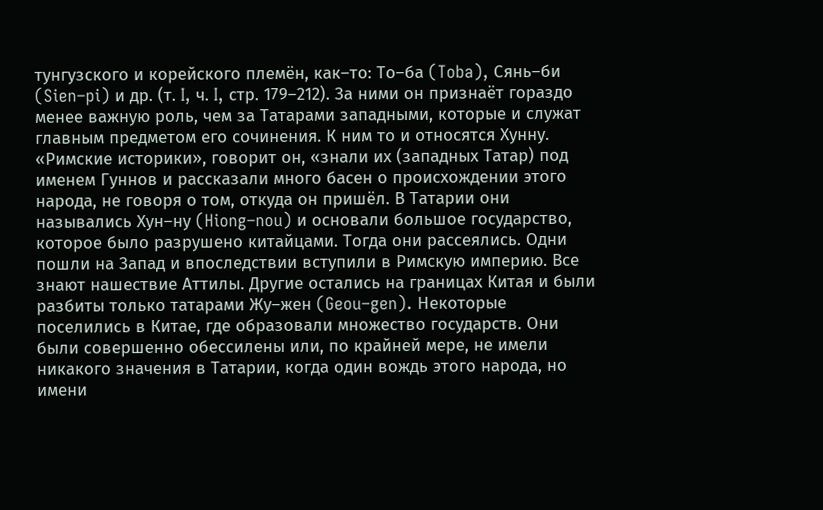тунгузского и корейского племён, как–то: То–ба (Toba), Сянь–би (Sien–pi) и др. (т. I, ч. I, стр. 179–212). За ними он признаёт гораздо менее важную роль, чем за Татарами западными, которые и служат главным предметом его сочинения. К ним то и относятся Хунну. «Римские историки», говорит он, «знали их (западных Татар) под именем Гуннов и рассказали много басен о происхождении этого народа, не говоря о том, откуда он пришёл. В Татарии они назывались Хун–ну (Hiong–nou) и основали большое государство, которое было разрушено китайцами. Тогда они рассеялись. Одни пошли на Запад и впоследствии вступили в Римскую империю. Все знают нашествие Аттилы. Другие остались на границах Китая и были разбиты только татарами Жу–жен (Geou–gen). Некоторые поселились в Китае, где образовали множество государств. Они были совершенно обессилены или, по крайней мере, не имели никакого значения в Татарии, когда один вождь этого народа, но имени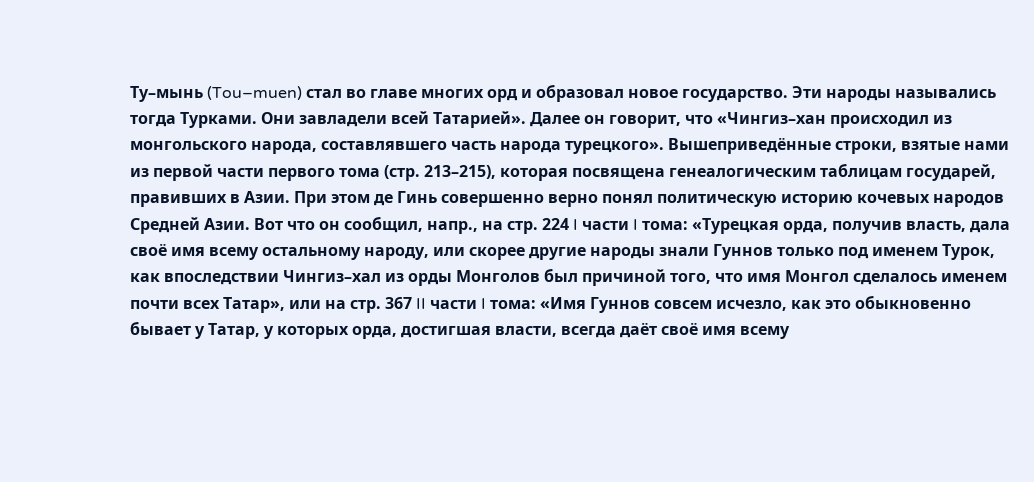Ту–мынь (Tou–muen) стал во главе многих орд и образовал новое государство. Эти народы назывались тогда Турками. Они завладели всей Татарией». Далее он говорит, что «Чингиз–хан происходил из монгольского народа, составлявшего часть народа турецкого». Вышеприведённые строки, взятые нами из первой части первого тома (стр. 213–215), которая посвящена генеалогическим таблицам государей, правивших в Азии. При этом де Гинь совершенно верно понял политическую историю кочевых народов Средней Азии. Вот что он сообщил, напр., на стр. 224 I части I тома: «Турецкая орда, получив власть, дала своё имя всему остальному народу, или скорее другие народы знали Гуннов только под именем Турок, как впоследствии Чингиз–хал из орды Монголов был причиной того, что имя Монгол сделалось именем почти всех Татар», или на стр. 367 II части I тома: «Имя Гуннов совсем исчезло, как это обыкновенно бывает у Татар, у которых орда, достигшая власти, всегда даёт своё имя всему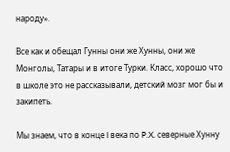народу».

Все как и обещал Гунны они же Хунны, они же Монголы, Татары и в итоге Турки. Класс, хорошо что в школе это не рассказывали, детский мозг мог бы и закипеть.

Мы знаем, что в конце I века по P.X. северные Хунну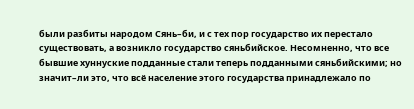были разбиты народом Сянь–би, и с тех пор государство их перестало существовать, а возникло государство сяньбийское. Несомненно, что все бывшие хуннуские подданные стали теперь подданными сяньбийскими; но значит–ли это, что всё население этого государства принадлежало по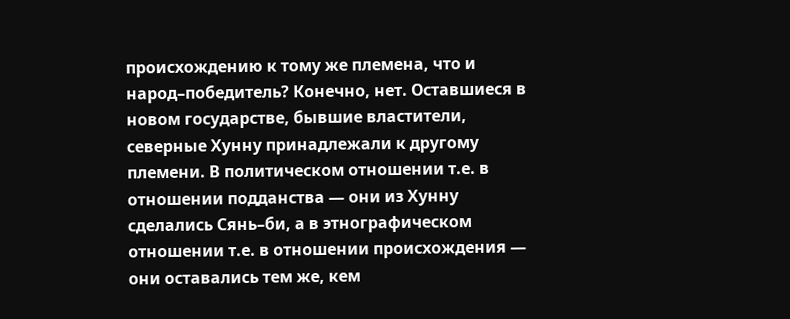происхождению к тому же племена, что и народ–победитель? Конечно, нет. Оставшиеся в новом государстве, бывшие властители, северные Хунну принадлежали к другому племени. В политическом отношении т.е. в отношении подданства — они из Хунну сделались Сянь–би, а в этнографическом отношении т.е. в отношении происхождения — они оставались тем же, кем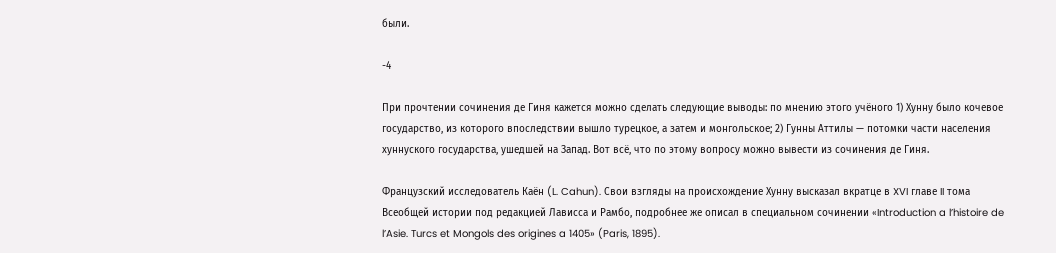были.

-4

При прочтении сочинения де Гиня кажется можно сделать следующие выводы: по мнению этого учёного 1) Хунну было кочевое государство, из которого впоследствии вышло турецкое, а затем и монгольское; 2) Гунны Аттилы — потомки части населения хуннуского государства, ушедшей на Запад. Вот всё, что по этому вопросу можно вывести из сочинения де Гиня.

Французский исследователь Каён (L. Cahun). Свои взгляды на происхождение Хунну высказал вкратце в XVI главе II тома Всеобщей истории под редакцией Лависса и Рамбо, подробнее же описал в специальном сочинении «Introduction a l’histoire de l’Asie. Turcs et Mongols des origines a 1405» (Paris, 1895).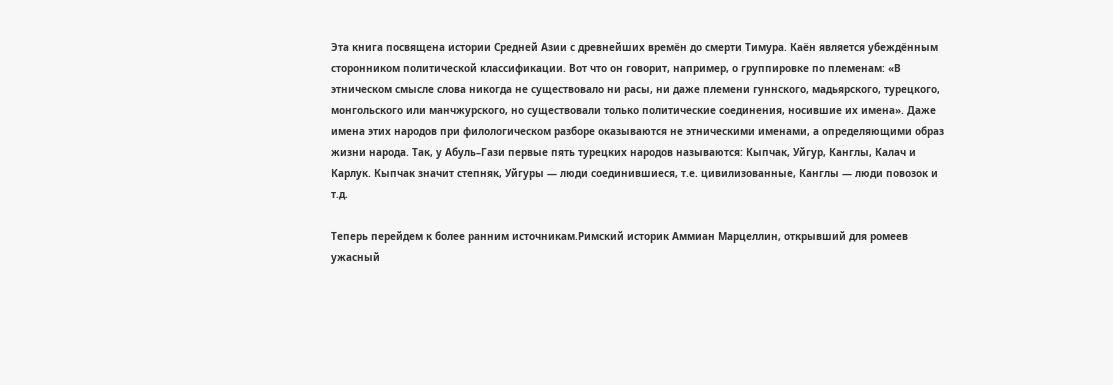Эта книга посвящена истории Средней Азии с древнейших времён до смерти Тимура. Каён является убеждённым сторонником политической классификации. Вот что он говорит, например, о группировке по племенам: «В этническом смысле слова никогда не существовало ни расы, ни даже племени гуннского, мадьярского, турецкого, монгольского или манчжурского, но существовали только политические соединения, носившие их имена». Даже имена этих народов при филологическом разборе оказываются не этническими именами, а определяющими образ жизни народа. Так, у Абуль–Гази первые пять турецких народов называются: Кыпчак, Уйгур, Канглы, Калач и Карлук. Кыпчак значит степняк, Уйгуры — люди соединившиеся, т.е. цивилизованные, Канглы — люди повозок и т.д.

Теперь перейдем к более ранним источникам.Римский историк Аммиан Марцеллин, открывший для ромеев ужасный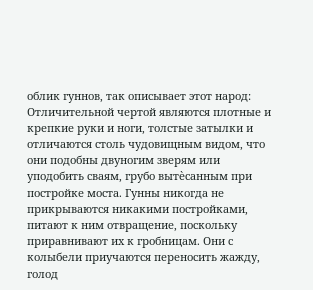облик гуннов, так описывает этот народ: Отличительной чертой являются плотные и крепкие руки и ноги, толстые затылки и отличаются столь чудовищным видом, что они подобны двуногим зверям или уподобить сваям, грубо вытѐсанным при постройке моста. Гунны никогда не прикрываются никакими постройками, питают к ним отвращение, поскольку приравнивают их к гробницам. Они с колыбели приучаются переносить жажду, голод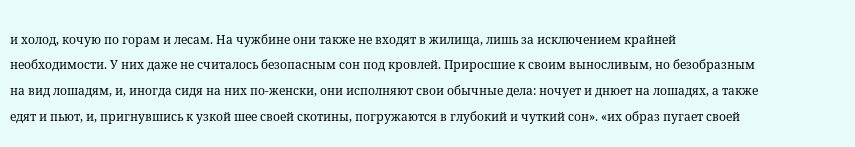и холод, кочую по горам и лесам. На чужбине они также не входят в жилища, лишь за исключением крайней необходимости. У них даже не считалось безопасным сон под кровлей. Приросшие к своим выносливым, но безобразным на вид лошадям, и, иногда сидя на них по-женски, они исполняют свои обычные дела: ночует и днюет на лошадях, а также едят и пьют, и, пригнувшись к узкой шее своей скотины, погружаются в глубокий и чуткий сон». «их образ пугает своей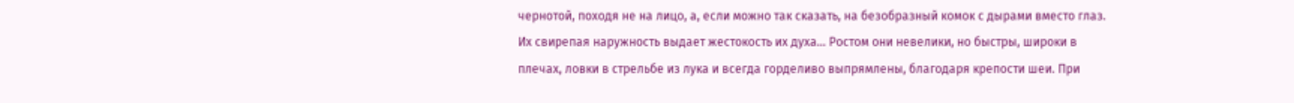чернотой, походя не на лицо, а, если можно так сказать, на безобразный комок с дырами вместо глаз. Их свирепая наружность выдает жестокость их духа… Ростом они невелики, но быстры, широки в плечах, ловки в стрельбе из лука и всегда горделиво выпрямлены, благодаря крепости шеи. При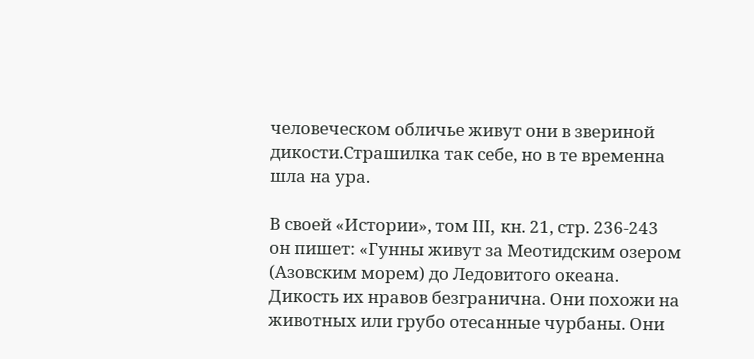человеческом обличье живут они в звериной дикости.Страшилка так себе, но в те временна шла на ура.

В своей «Истории», том III, кн. 21, стр. 236-243 он пишет: «Гунны живут за Меотидским озером (Азовским морем) до Ледовитого океана. Дикость их нравов безгранична. Они похожи на животных или грубо отесанные чурбаны. Они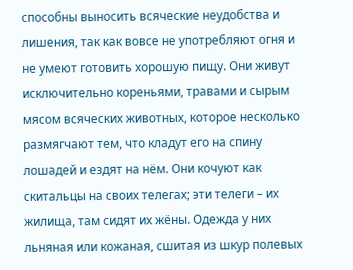способны выносить всяческие неудобства и лишения, так как вовсе не употребляют огня и не умеют готовить хорошую пищу. Они живут исключительно кореньями, травами и сырым мясом всяческих животных, которое несколько размягчают тем, что кладут его на спину лошадей и ездят на нём. Они кочуют как скитальцы на своих телегах; эти телеги – их жилища, там сидят их жёны. Одежда у них льняная или кожаная, сшитая из шкур полевых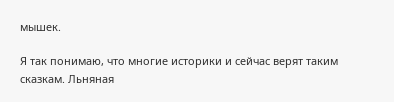мышек.

Я так понимаю, что многие историки и сейчас верят таким сказкам. Льняная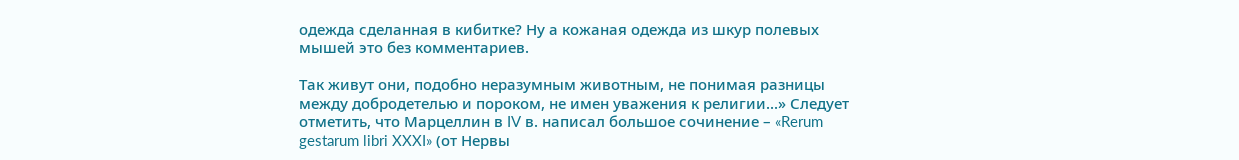одежда сделанная в кибитке? Ну а кожаная одежда из шкур полевых мышей это без комментариев.

Так живут они, подобно неразумным животным, не понимая разницы между добродетелью и пороком, не имен уважения к религии...» Следует отметить, что Марцеллин в IV в. написал большое сочинение – «Rerum gestarum libri XXXI» (от Нервы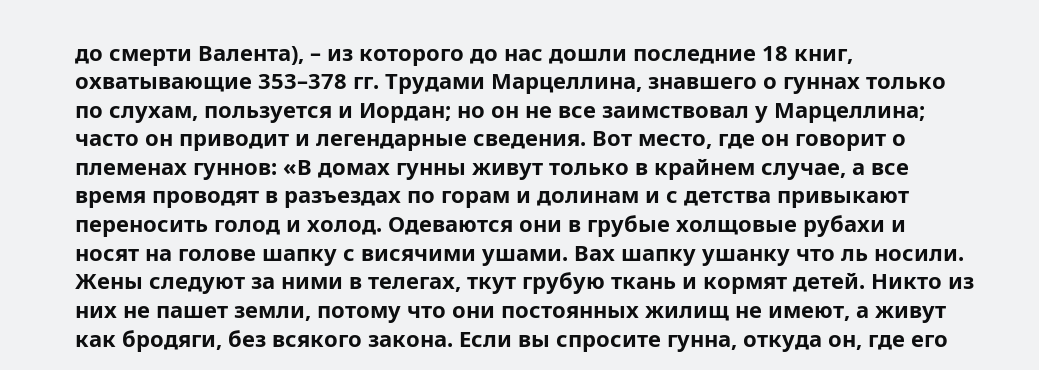до смерти Валента), – из которого до нас дошли последние 18 книг, охватывающие 353–378 гг. Трудами Марцеллина, знавшего о гуннах только по слухам, пользуется и Иордан; но он не все заимствовал у Марцеллина; часто он приводит и легендарные сведения. Вот место, где он говорит о племенах гуннов: «В домах гунны живут только в крайнем случае, а все время проводят в разъездах по горам и долинам и с детства привыкают переносить голод и холод. Одеваются они в грубые холщовые рубахи и носят на голове шапку с висячими ушами. Вах шапку ушанку что ль носили. Жены следуют за ними в телегах, ткут грубую ткань и кормят детей. Никто из них не пашет земли, потому что они постоянных жилищ не имеют, а живут как бродяги, без всякого закона. Если вы спросите гунна, откуда он, где его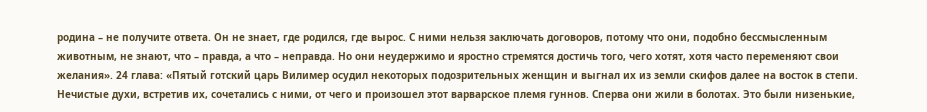родина – не получите ответа. Он не знает, где родился, где вырос. С ними нельзя заключать договоров, потому что они, подобно бессмысленным животным, не знают, что – правда, а что – неправда. Но они неудержимо и яростно стремятся достичь того, чего хотят, хотя часто переменяют свои желания». 24 глава: «Пятый готский царь Вилимер осудил некоторых подозрительных женщин и выгнал их из земли скифов далее на восток в степи. Нечистые духи, встретив их, сочетались с ними, от чего и произошел этот варварское племя гуннов. Сперва они жили в болотах. Это были низенькие,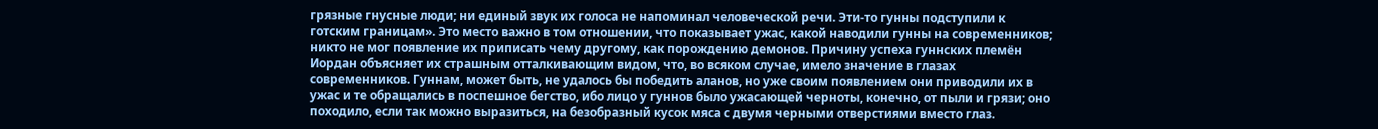грязные гнусные люди; ни единый звук их голоса не напоминал человеческой речи. Эти-то гунны подступили к готским границам». Это место важно в том отношении, что показывает ужас, какой наводили гунны на современников; никто не мог появление их приписать чему другому, как порождению демонов. Причину успеха гуннских племён Иордан объясняет их страшным отталкивающим видом, что, во всяком случае, имело значение в глазах современников. Гуннам, может быть, не удалось бы победить аланов, но уже своим появлением они приводили их в ужас и те обращались в поспешное бегство, ибо лицо у гуннов было ужасающей черноты, конечно, от пыли и грязи; оно походило, если так можно выразиться, на безобразный кусок мяса с двумя черными отверстиями вместо глаз.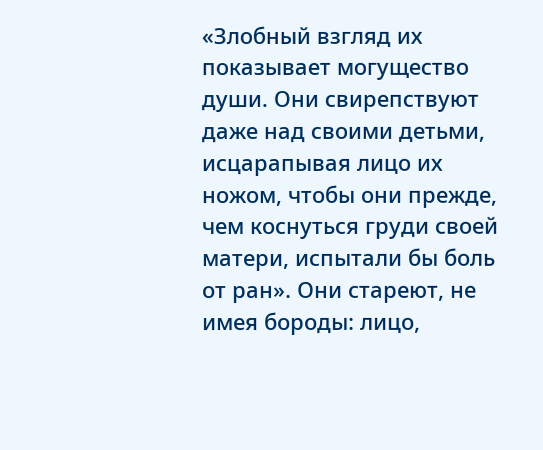«Злобный взгляд их показывает могущество души. Они свирепствуют даже над своими детьми, исцарапывая лицо их ножом, чтобы они прежде, чем коснуться груди своей матери, испытали бы боль от ран». Они стареют, не имея бороды: лицо,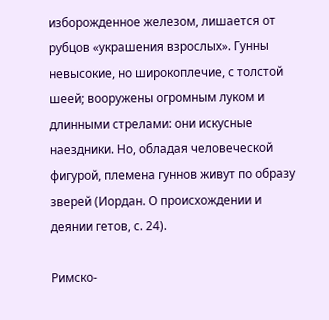изборожденное железом, лишается от рубцов «украшения взрослых». Гунны невысокие, но широкоплечие, с толстой шеей; вооружены огромным луком и длинными стрелами: они искусные наездники. Но, обладая человеческой фигурой, племена гуннов живут по образу зверей (Иордан. О происхождении и деянии гетов, с. 24).

Римско-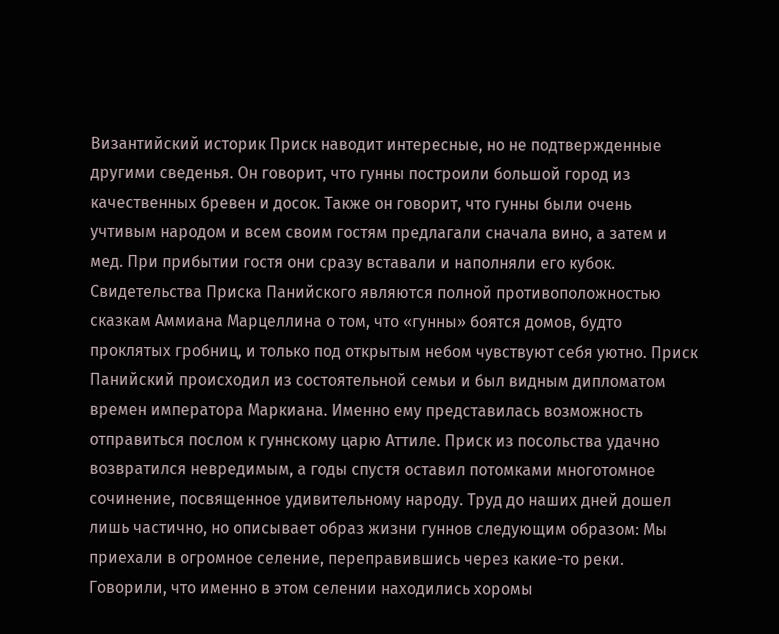Византийский историк Приск наводит интересные, но не подтвержденные другими сведенья. Он говорит, что гунны построили большой город из качественных бревен и досок. Также он говорит, что гунны были очень учтивым народом и всем своим гостям предлагали сначала вино, а затем и мед. При прибытии гостя они сразу вставали и наполняли его кубок. Свидетельства Приска Панийского являются полной противоположностью сказкам Аммиана Марцеллина о том, что «гунны» боятся домов, будто проклятых гробниц, и только под открытым небом чувствуют себя уютно. Приск Панийский происходил из состоятельной семьи и был видным дипломатом времен императора Маркиана. Именно ему представилась возможность отправиться послом к гуннскому царю Аттиле. Приск из посольства удачно возвратился невредимым, а годы спустя оставил потомками многотомное сочинение, посвященное удивительному народу. Труд до наших дней дошел лишь частично, но описывает образ жизни гуннов следующим образом: Мы приехали в огромное селение, переправившись через какие-то реки. Говорили, что именно в этом селении находились хоромы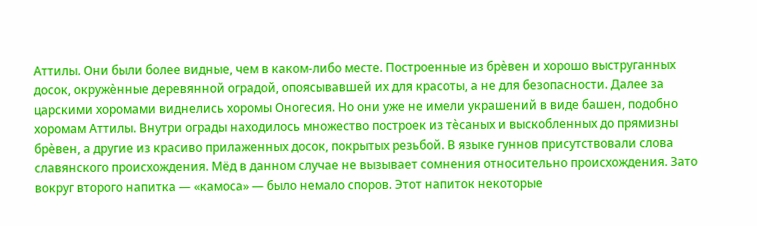Аттилы. Они были более видные, чем в каком-либо месте. Построенные из брѐвен и хорошо выструганных досок, окружѐнные деревянной оградой, опоясывавшей их для красоты, а не для безопасности. Далее за царскими хоромами виднелись хоромы Оногесия. Но они уже не имели украшений в виде башен, подобно хоромам Аттилы. Внутри ограды находилось множество построек из тѐсаных и выскобленных до прямизны брѐвен, а другие из красиво прилаженных досок, покрытых резьбой. В языке гуннов присутствовали слова славянского происхождения. Мёд в данном случае не вызывает сомнения относительно происхождения. Зато вокруг второго напитка — «камоса» — было немало споров. Этот напиток некоторые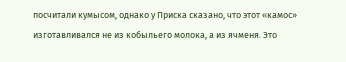посчитали кумысом, однако у Приска сказано, что этот «камос» изготавливался не из кобыльего молока, а из ячменя. Это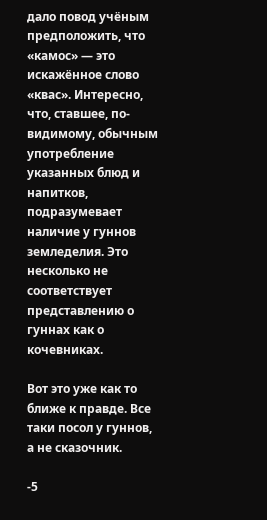дало повод учёным предположить, что «камос» — это искажённое слово «квас». Интересно, что, ставшее, по-видимому, обычным употребление указанных блюд и напитков, подразумевает наличие у гуннов земледелия. Это несколько не соответствует представлению о гуннах как о кочевниках.

Вот это уже как то ближе к правде. Все таки посол у гуннов, а не сказочник.

-5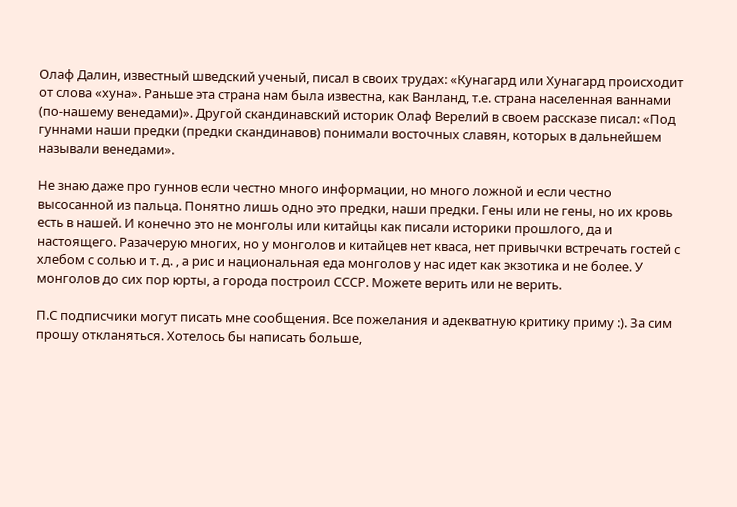Олаф Далин, известный шведский ученый, писал в своих трудах: «Кунагард или Хунагард происходит от слова «хуна». Раньше эта страна нам была известна, как Ванланд, т.е. страна населенная ваннами (по-нашему венедами)». Другой скандинавский историк Олаф Верелий в своем рассказе писал: «Под гуннами наши предки (предки скандинавов) понимали восточных славян, которых в дальнейшем называли венедами».

Не знаю даже про гуннов если честно много информации, но много ложной и если честно высосанной из пальца. Понятно лишь одно это предки, наши предки. Гены или не гены, но их кровь есть в нашей. И конечно это не монголы или китайцы как писали историки прошлого, да и настоящего. Разачерую многих, но у монголов и китайцев нет кваса, нет привычки встречать гостей с хлебом с солью и т. д. , а рис и национальная еда монголов у нас идет как экзотика и не более. У монголов до сих пор юрты, а города построил СССР. Можете верить или не верить.

П.С подписчики могут писать мне сообщения. Все пожелания и адекватную критику приму :). За сим прошу откланяться. Хотелось бы написать больше,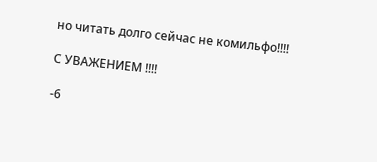но читать долго сейчас не комильфо!!!!

С УВАЖЕНИЕМ !!!!

-6